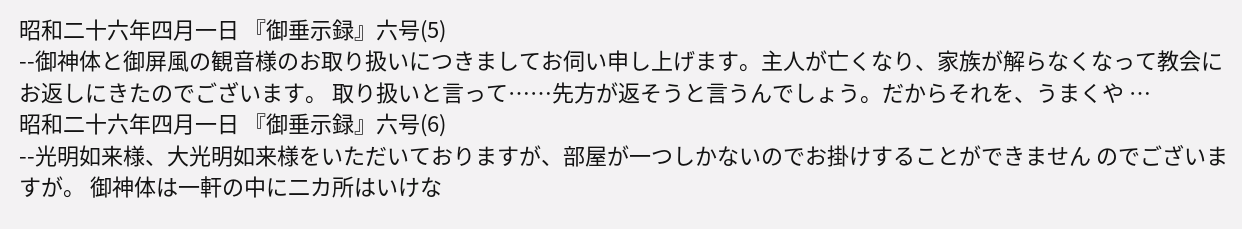昭和二十六年四月一日 『御垂示録』六号(5)
--御神体と御屏風の観音様のお取り扱いにつきましてお伺い申し上げます。主人が亡くなり、家族が解らなくなって教会にお返しにきたのでございます。 取り扱いと言って……先方が返そうと言うんでしょう。だからそれを、うまくや …
昭和二十六年四月一日 『御垂示録』六号(6)
--光明如来様、大光明如来様をいただいておりますが、部屋が一つしかないのでお掛けすることができません のでございますが。 御神体は一軒の中に二カ所はいけな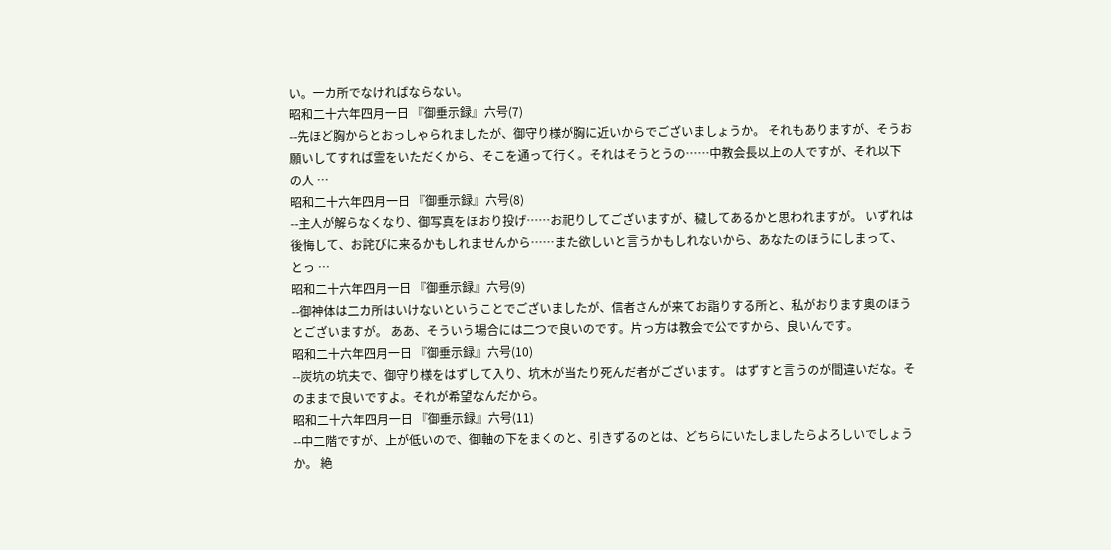い。一カ所でなければならない。
昭和二十六年四月一日 『御垂示録』六号(7)
--先ほど胸からとおっしゃられましたが、御守り様が胸に近いからでございましょうか。 それもありますが、そうお願いしてすれば霊をいただくから、そこを通って行く。それはそうとうの……中教会長以上の人ですが、それ以下の人 …
昭和二十六年四月一日 『御垂示録』六号(8)
--主人が解らなくなり、御写真をほおり投げ……お祀りしてございますが、穢してあるかと思われますが。 いずれは後悔して、お詫びに来るかもしれませんから……また欲しいと言うかもしれないから、あなたのほうにしまって、とっ …
昭和二十六年四月一日 『御垂示録』六号(9)
--御神体は二カ所はいけないということでございましたが、信者さんが来てお詣りする所と、私がおります奥のほうとございますが。 ああ、そういう場合には二つで良いのです。片っ方は教会で公ですから、良いんです。
昭和二十六年四月一日 『御垂示録』六号(10)
--炭坑の坑夫で、御守り様をはずして入り、坑木が当たり死んだ者がございます。 はずすと言うのが間違いだな。そのままで良いですよ。それが希望なんだから。
昭和二十六年四月一日 『御垂示録』六号(11)
--中二階ですが、上が低いので、御軸の下をまくのと、引きずるのとは、どちらにいたしましたらよろしいでしょうか。 絶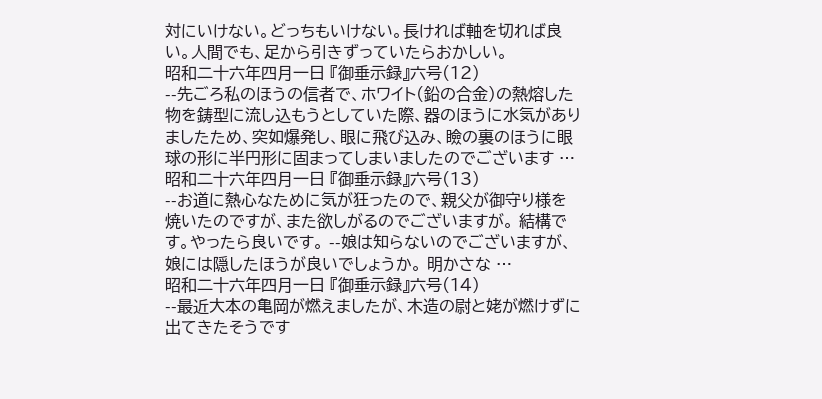対にいけない。どっちもいけない。長ければ軸を切れば良い。人間でも、足から引きずっていたらおかしい。
昭和二十六年四月一日 『御垂示録』六号(12)
--先ごろ私のほうの信者で、ホワイト(鉛の合金)の熱熔した物を鋳型に流し込もうとしていた際、器のほうに水気がありましたため、突如爆発し、眼に飛び込み、瞼の裏のほうに眼球の形に半円形に固まってしまいましたのでございます …
昭和二十六年四月一日 『御垂示録』六号(13)
--お道に熱心なために気が狂ったので、親父が御守り様を焼いたのですが、また欲しがるのでございますが。 結構です。やったら良いです。 --娘は知らないのでございますが、娘には隠したほうが良いでしょうか。 明かさな …
昭和二十六年四月一日 『御垂示録』六号(14)
--最近大本の亀岡が燃えましたが、木造の尉と姥が燃けずに出てきたそうです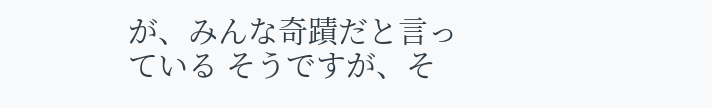が、みんな奇蹟だと言っている そうですが、そ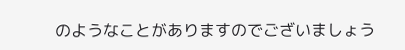のようなことがありますのでございましょう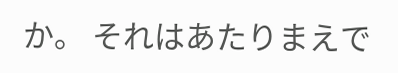か。 それはあたりまえで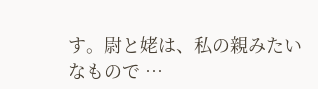す。尉と姥は、私の親みたいなもので …